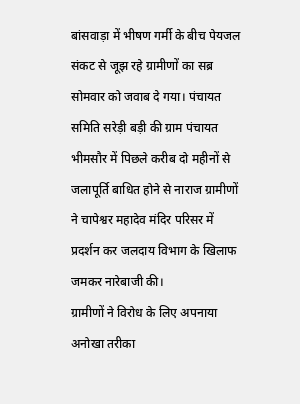बांसवाड़ा में भीषण गर्मी के बीच पेयजल संकट से जूझ रहे ग्रामीणों का सब्र सोमवार को जवाब दे गया। पंचायत समिति सरेड़ी बड़ी की ग्राम पंचायत भीमसौर में पिछले करीब दो महीनों से जलापूर्ति बाधित होने से नाराज ग्रामीणों ने चापेश्वर महादेव मंदिर परिसर में प्रदर्शन कर जलदाय विभाग के खिलाफ जमकर नारेबाजी की।
ग्रामीणों ने विरोध के लिए अपनाया अनोखा तरीका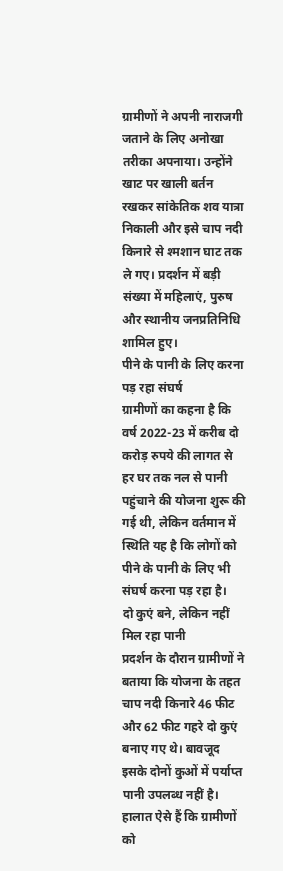ग्रामीणों ने अपनी नाराजगी जताने के लिए अनोखा तरीका अपनाया। उन्होंने खाट पर खाली बर्तन रखकर सांकेतिक शव यात्रा निकाली और इसे चाप नदी किनारे से श्मशान घाट तक ले गए। प्रदर्शन में बड़ी संख्या में महिलाएं, पुरुष और स्थानीय जनप्रतिनिधि शामिल हुए।
पीने के पानी के लिए करना पड़ रहा संघर्ष
ग्रामीणों का कहना है कि वर्ष 2022-23 में करीब दो करोड़ रुपये की लागत से हर घर तक नल से पानी पहुंचाने की योजना शुरू की गई थी, लेकिन वर्तमान में स्थिति यह है कि लोगों को पीने के पानी के लिए भी संघर्ष करना पड़ रहा है।
दो कुएं बने, लेकिन नहीं मिल रहा पानी
प्रदर्शन के दौरान ग्रामीणों ने बताया कि योजना के तहत चाप नदी किनारे 46 फीट और 62 फीट गहरे दो कुएं बनाए गए थे। बावजूद इसके दोनों कुओं में पर्याप्त पानी उपलब्ध नहीं है। हालात ऐसे हैं कि ग्रामीणों को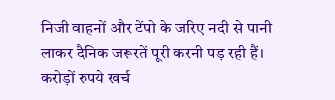निजी वाहनों और टेंपो के जरिए नदी से पानी लाकर दैनिक जरूरतें पूरी करनी पड़ रही हैं।
करोड़ों रुपये खर्च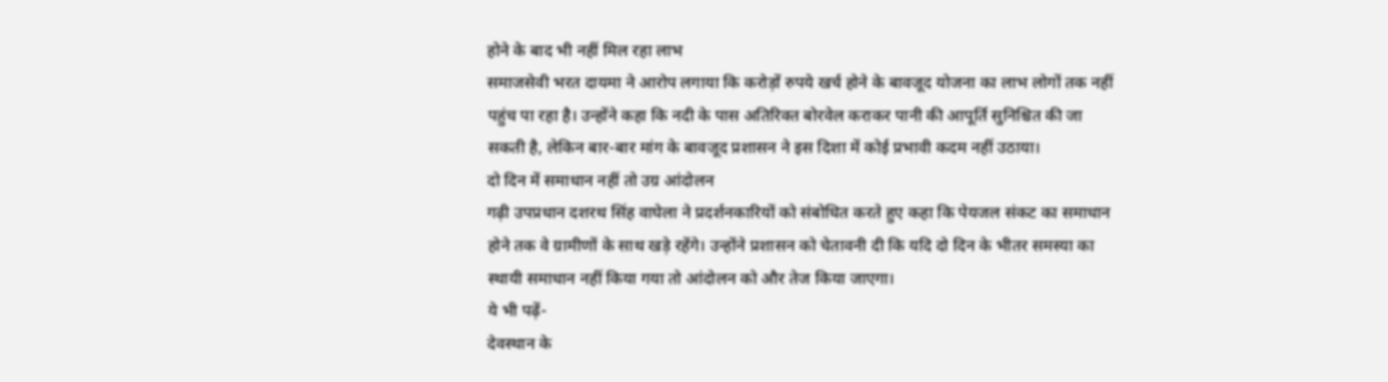होने के बाद भी नहीं मिल रहा लाभ
समाजसेवी भरत दायमा ने आरोप लगाया कि करोड़ों रुपये खर्च होने के बावजूद योजना का लाभ लोगों तक नहीं पहुंच पा रहा है। उन्होंने कहा कि नदी के पास अतिरिक्त बोरवेल कराकर पानी की आपूर्ति सुनिश्चित की जा सकती है, लेकिन बार-बार मांग के बावजूद प्रशासन ने इस दिशा में कोई प्रभावी कदम नहीं उठाया।
दो दिन में समाधान नहीं तो उग्र आंदोलन
गढ़ी उपप्रधान दशरथ सिंह वाघेला ने प्रदर्शनकारियों को संबोधित करते हुए कहा कि पेयजल संकट का समाधान होने तक वे ग्रामीणों के साथ खड़े रहेंगे। उन्होंने प्रशासन को चेतावनी दी कि यदि दो दिन के भीतर समस्या का स्थायी समाधान नहीं किया गया तो आंदोलन को और तेज किया जाएगा।
ये भी पढ़ें-
देवस्थान के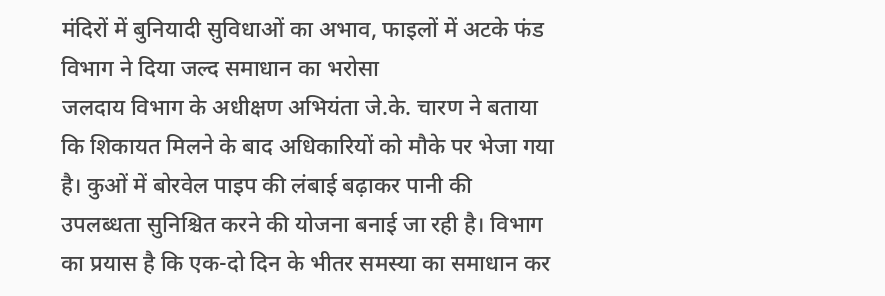मंदिरों में बुनियादी सुविधाओं का अभाव, फाइलों में अटके फंड
विभाग ने दिया जल्द समाधान का भरोसा
जलदाय विभाग के अधीक्षण अभियंता जे.के. चारण ने बताया कि शिकायत मिलने के बाद अधिकारियों को मौके पर भेजा गया है। कुओं में बोरवेल पाइप की लंबाई बढ़ाकर पानी की उपलब्धता सुनिश्चित करने की योजना बनाई जा रही है। विभाग का प्रयास है कि एक-दो दिन के भीतर समस्या का समाधान कर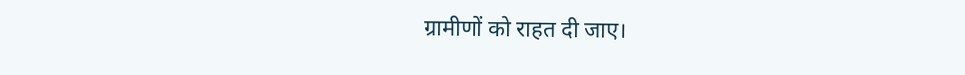ग्रामीणों को राहत दी जाए।